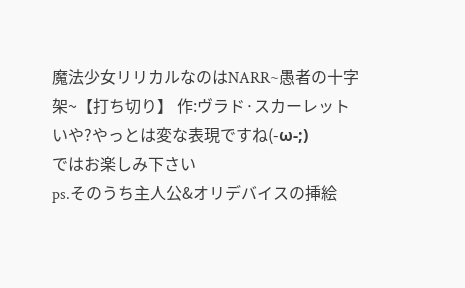魔法少女リリカルなのはNARR~愚者の十字架~【打ち切り】 作:ヴラド·スカーレット
いや?やっとは変な表現ですね(-ω-;)
ではお楽しみ下さい
ps.そのうち主人公&オリデバイスの挿絵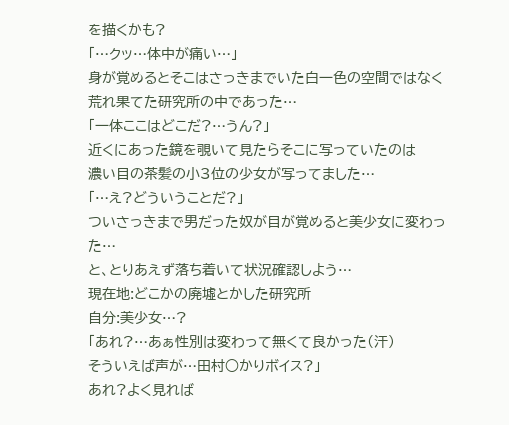を描くかも?
「…クッ…体中が痛い…」
身が覚めるとそこはさっきまでいた白一色の空間ではなく
荒れ果てた研究所の中であった…
「一体ここはどこだ?…うん?」
近くにあった鏡を覗いて見たらそこに写っていたのは
濃い目の茶髪の小3位の少女が写ってました…
「…え?どういうことだ?」
ついさっきまで男だった奴が目が覚めると美少女に変わった…
と、とりあえず落ち着いて状況確認しよう…
現在地:どこかの廃墟とかした研究所
自分:美少女…?
「あれ?…あぁ性別は変わって無くて良かった(汗)
そういえば声が…田村○かりボイス?」
あれ?よく見れば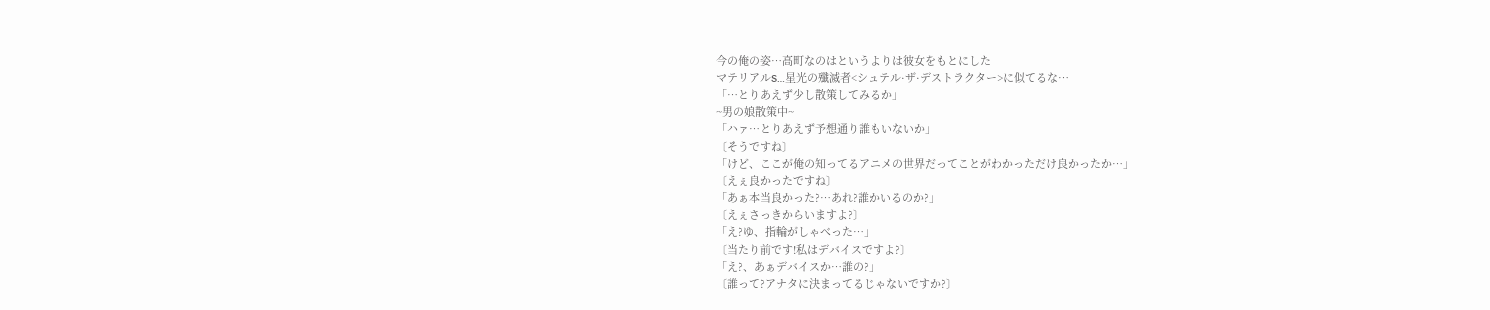今の俺の姿…高町なのはというよりは彼女をもとにした
マテリアルS…星光の殲滅者<シュテル·ザ·デストラクター>に似てるな…
「…とりあえず少し散策してみるか」
~男の娘散策中~
「ハァ…とりあえず予想通り誰もいないか」
〔そうですね〕
「けど、ここが俺の知ってるアニメの世界だってことがわかっただけ良かったか…」
〔えぇ良かったですね〕
「あぁ本当良かった?…あれ?誰かいるのか?」
〔えぇさっきからいますよ?〕
「え?ゆ、指輪がしゃべった…」
〔当たり前です!私はデバイスですよ?〕
「え?、あぁデバイスか…誰の?」
〔誰って?アナタに決まってるじゃないですか?〕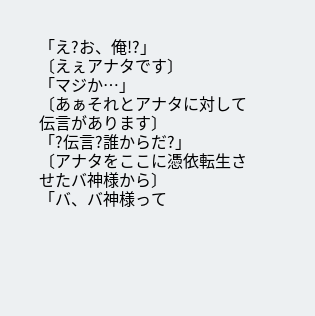「え?お、俺!?」
〔えぇアナタです〕
「マジか…」
〔あぁそれとアナタに対して伝言があります〕
「?伝言?誰からだ?」
〔アナタをここに憑依転生させたバ神様から〕
「バ、バ神様って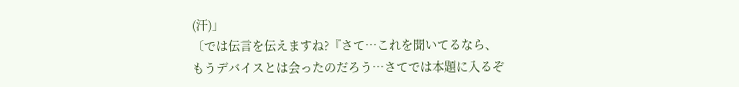(汗)」
〔では伝言を伝えますね?『さて…これを聞いてるなら、
もうデバイスとは会ったのだろう…さてでは本題に入るぞ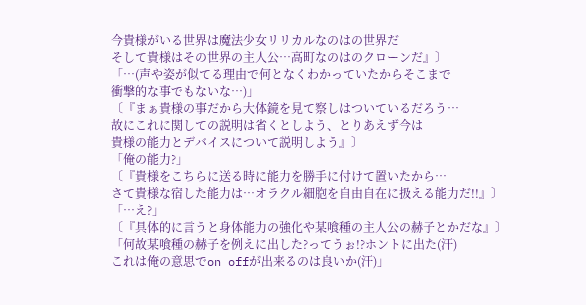今貴様がいる世界は魔法少女リリカルなのはの世界だ
そして貴様はその世界の主人公…高町なのはのクローンだ』〕
「…(声や姿が似てる理由で何となくわかっていたからそこまで
衝撃的な事でもないな…)」
〔『まぁ貴様の事だから大体鏡を見て察しはついているだろう…
故にこれに関しての説明は省くとしよう、とりあえず今は
貴様の能力とデバイスについて説明しよう』〕
「俺の能力?」
〔『貴様をこちらに送る時に能力を勝手に付けて置いたから…
さて貴様な宿した能力は…オラクル細胞を自由自在に扱える能力だ!!』〕
「…え?」
〔『具体的に言うと身体能力の強化や某喰種の主人公の赫子とかだな』〕
「何故某喰種の赫子を例えに出した?ってうぉ!?ホントに出た(汗)
これは俺の意思でon offが出来るのは良いか(汗)」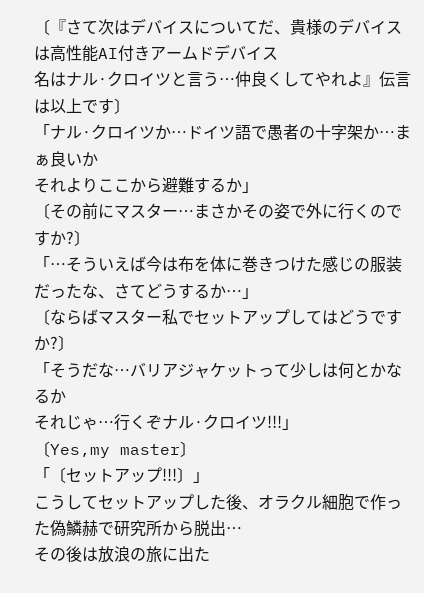〔『さて次はデバイスについてだ、貴様のデバイスは高性能AI付きアームドデバイス
名はナル·クロイツと言う…仲良くしてやれよ』伝言は以上です〕
「ナル·クロイツか…ドイツ語で愚者の十字架か…まぁ良いか
それよりここから避難するか」
〔その前にマスター…まさかその姿で外に行くのですか?〕
「…そういえば今は布を体に巻きつけた感じの服装だったな、さてどうするか…」
〔ならばマスター私でセットアップしてはどうですか?〕
「そうだな…バリアジャケットって少しは何とかなるか
それじゃ…行くぞナル·クロイツ!!!」
〔Yes,my master〕
「〔セットアップ!!!〕」
こうしてセットアップした後、オラクル細胞で作った偽鱗赫で研究所から脱出…
その後は放浪の旅に出た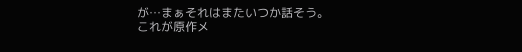が…まぁそれはまたいつか話そう。
これが原作メ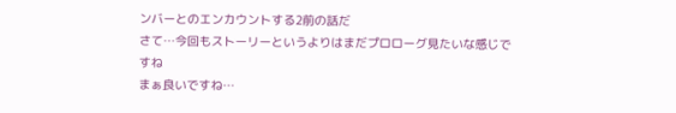ンバーとのエンカウントする2前の話だ
さて…今回もストーリーというよりはまだプロローグ見たいな感じですね
まぁ良いですね…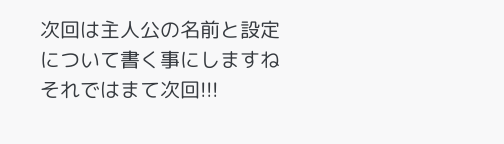次回は主人公の名前と設定について書く事にしますね
それではまて次回!!!